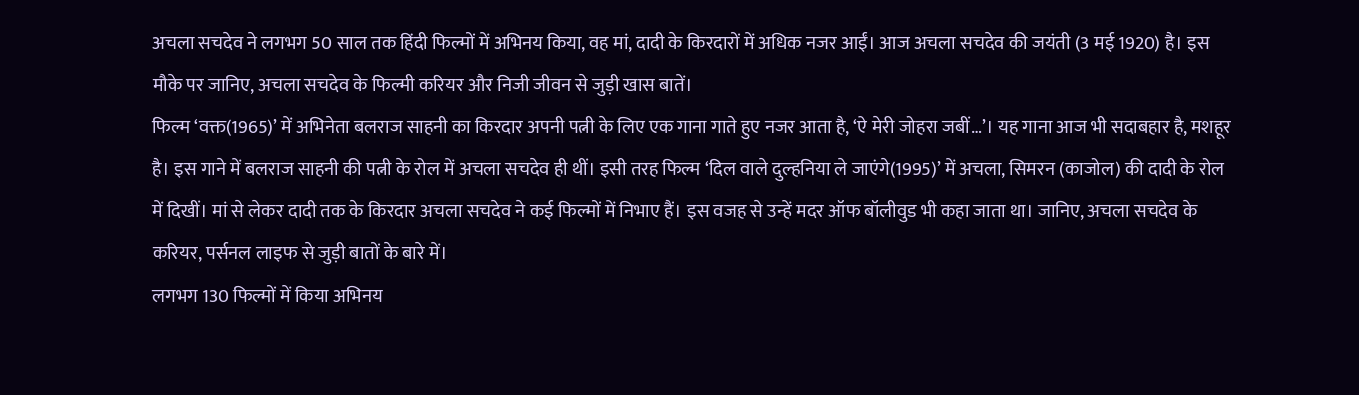अचला सचदेव ने लगभग 50 साल तक हिंदी फिल्मों में अभिनय किया, वह मां, दादी के किरदारों में अधिक नजर आईं। आज अचला सचदेव की जयंती (3 मई 1920) है। इस मौके पर जानिए, अचला सचदेव के फिल्मी करियर और निजी जीवन से जुड़ी खास बातें।
फिल्म ‘वक्त(1965)’ में अभिनेता बलराज साहनी का किरदार अपनी पत्नी के लिए एक गाना गाते हुए नजर आता है, ‘ऐ मेरी जोहरा जबीं…’। यह गाना आज भी सदाबहार है, मशहूर है। इस गाने में बलराज साहनी की पत्नी के रोल में अचला सचदेव ही थीं। इसी तरह फिल्म ‘दिल वाले दुल्हनिया ले जाएंगे(1995)’ में अचला, सिमरन (काजोल) की दादी के रोल में दिखीं। मां से लेकर दादी तक के किरदार अचला सचदेव ने कई फिल्मों में निभाए हैं। इस वजह से उन्हें मदर ऑफ बॉलीवुड भी कहा जाता था। जानिए, अचला सचदेव के करियर, पर्सनल लाइफ से जुड़ी बातों के बारे में।
लगभग 130 फिल्मों में किया अभिनय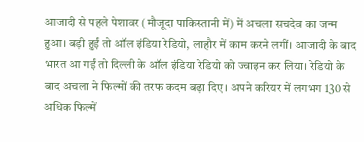आजादी से पहले पेशावर (मौजूदा पाकिस्तानी में) में अचला सचदेव का जन्म हुआ। बड़ी हुईं तो ऑल इंडिया रेडियो, लाहौर में काम करने लगीं। आजादी के बाद भारत आ गईं तो दिल्ली के ऑल इंडिया रेडियो को ज्वाइन कर लिया। रेडियो के बाद अचला ने फिल्मों की तरफ कदम बढ़ा दिए। अपने करियर में लगभग 130 से अधिक फिल्में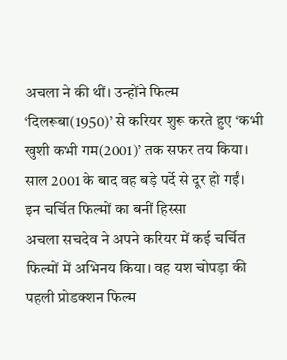अचला ने की थीं। उन्होंने फिल्म ‘दिलरूबा(1950)’ से करियर शुरू करते हुए ‘कभी खुशी कभी गम(2001)’ तक सफर तय किया। साल 2001 के बाद वह बड़े पर्दे से दूर हो गईं।
इन चर्चित फिल्मों का बनीं हिस्सा
अचला सचदेव ने अपने करियर में कई चर्चित फिल्मों में अभिनय किया। वह यश चोपड़ा की पहली प्रोडक्शन फिल्म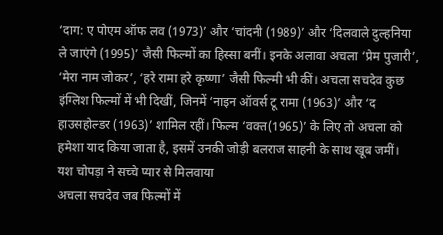‘दाग: ए पोएम ऑफ लव (1973)’ और ‘चांदनी (1989)’ और ‘दिलवाले दुल्हनिया ले जाएंगे (1995)’ जैसी फिल्मों का हिस्सा बनीं। इनके अलावा अचला ‘प्रेम पुजारी’, ‘मेरा नाम जोकर’, ‘हरे रामा हरे कृष्णा’ जैसी फिल्मी भी कीं। अचला सचदेव कुछ इंग्लिश फिल्मों में भी दिखीं, जिनमें ‘नाइन ऑवर्स टू रामा (1963)’ और ‘द हाउसहोल्डर (1963)’ शामिल रहीं। फिल्म ‘वक्त(1965)’ के लिए तो अचला को हमेशा याद किया जाता है, इसमें उनकी जोड़ी बलराज साहनी के साथ खूब जमीं।
यश चोपड़ा ने सच्चे प्यार से मिलवाया
अचला सचदेव जब फिल्मों में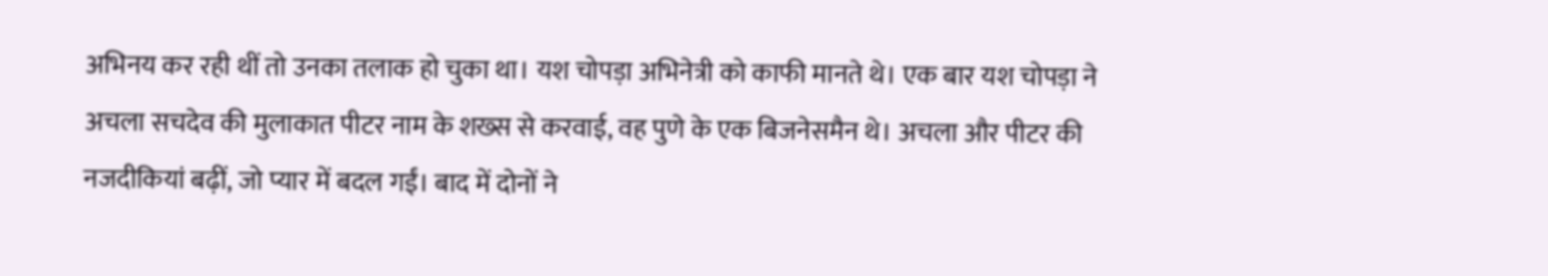अभिनय कर रही थीं तो उनका तलाक हो चुका था। यश चोपड़ा अभिनेत्री को काफी मानते थे। एक बार यश चोपड़ा ने अचला सचदेव की मुलाकात पीटर नाम के शख्स से करवाई, वह पुणे के एक बिजनेसमैन थे। अचला और पीटर की नजदीकियां बढ़ीं, जो प्यार में बदल गईं। बाद में दोनों ने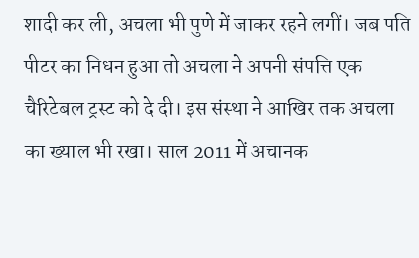शादी कर ली, अचला भी पुणे में जाकर रहने लगीं। जब पति पीटर का निधन हुआ तो अचला ने अपनी संपत्ति एक चैरिटेबल ट्रस्ट को दे दी। इस संस्था ने आखिर तक अचला का ख्याल भी रखा। साल 2011 में अचानक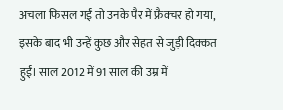अचला फिसल गईं तो उनके पैर में फ्रैक्चर हो गया, इसके बाद भी उन्हें कुछ और सेहत से जुड़ी दिक्कत हुईं। साल 2012 में 91 साल की उम्र में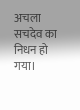अचला सचदेव का निधन हो गया।